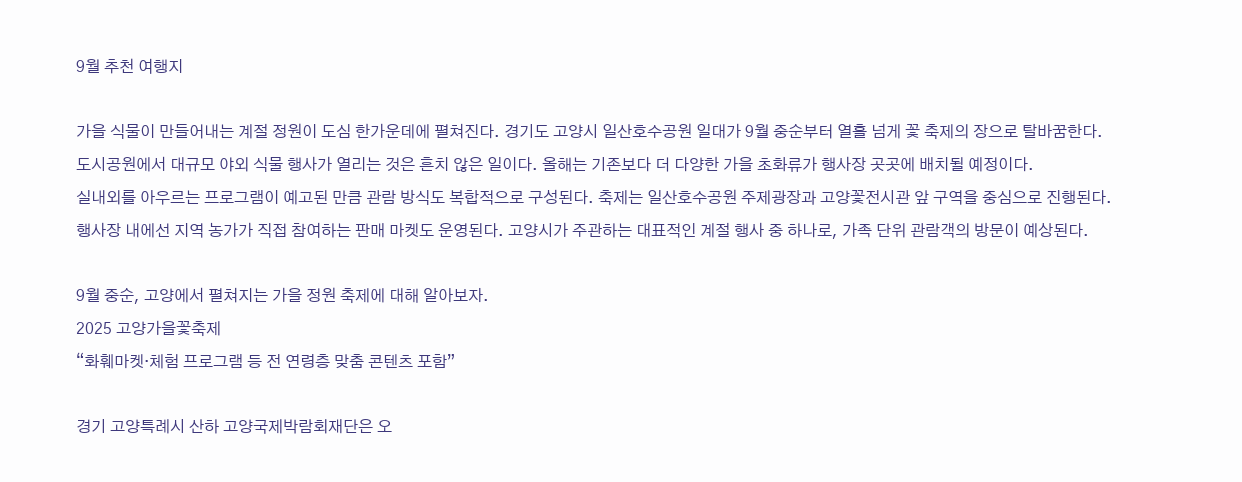9월 추천 여행지

가을 식물이 만들어내는 계절 정원이 도심 한가운데에 펼쳐진다. 경기도 고양시 일산호수공원 일대가 9월 중순부터 열흘 넘게 꽃 축제의 장으로 탈바꿈한다.
도시공원에서 대규모 야외 식물 행사가 열리는 것은 흔치 않은 일이다. 올해는 기존보다 더 다양한 가을 초화류가 행사장 곳곳에 배치될 예정이다.
실내외를 아우르는 프로그램이 예고된 만큼 관람 방식도 복합적으로 구성된다. 축제는 일산호수공원 주제광장과 고양꽃전시관 앞 구역을 중심으로 진행된다.
행사장 내에선 지역 농가가 직접 참여하는 판매 마켓도 운영된다. 고양시가 주관하는 대표적인 계절 행사 중 하나로, 가족 단위 관람객의 방문이 예상된다.

9월 중순, 고양에서 펼쳐지는 가을 정원 축제에 대해 알아보자.
2025 고양가을꽃축제
“화훼마켓·체험 프로그램 등 전 연령층 맞춤 콘텐츠 포함”

경기 고양특례시 산하 고양국제박람회재단은 오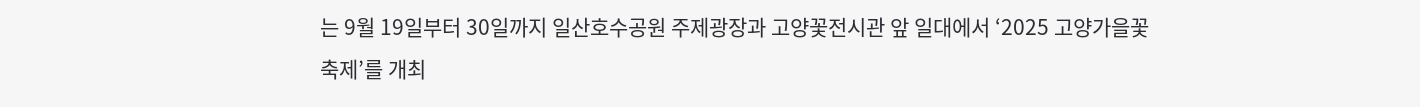는 9월 19일부터 30일까지 일산호수공원 주제광장과 고양꽃전시관 앞 일대에서 ‘2025 고양가을꽃축제’를 개최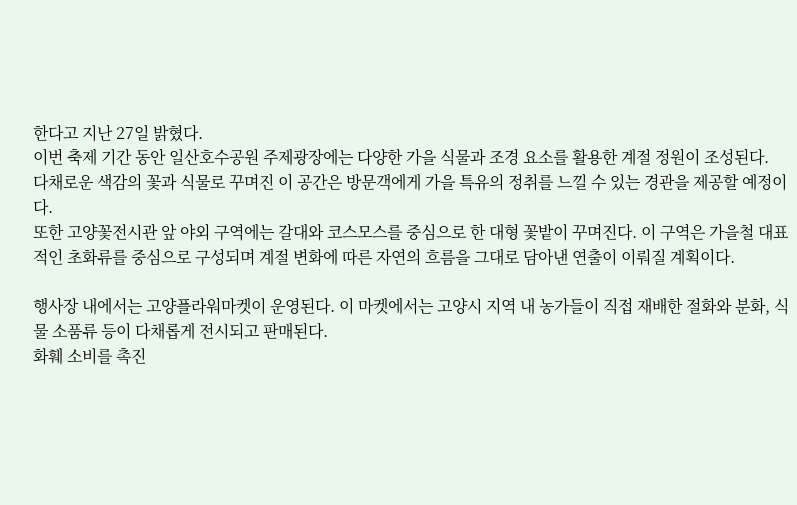한다고 지난 27일 밝혔다.
이번 축제 기간 동안 일산호수공원 주제광장에는 다양한 가을 식물과 조경 요소를 활용한 계절 정원이 조성된다.
다채로운 색감의 꽃과 식물로 꾸며진 이 공간은 방문객에게 가을 특유의 정취를 느낄 수 있는 경관을 제공할 예정이다.
또한 고양꽃전시관 앞 야외 구역에는 갈대와 코스모스를 중심으로 한 대형 꽃밭이 꾸며진다. 이 구역은 가을철 대표적인 초화류를 중심으로 구성되며 계절 변화에 따른 자연의 흐름을 그대로 담아낸 연출이 이뤄질 계획이다.

행사장 내에서는 고양플라워마켓이 운영된다. 이 마켓에서는 고양시 지역 내 농가들이 직접 재배한 절화와 분화, 식물 소품류 등이 다채롭게 전시되고 판매된다.
화훼 소비를 촉진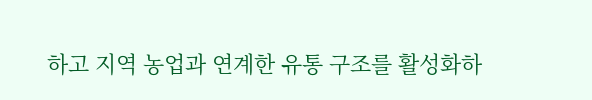하고 지역 농업과 연계한 유통 구조를 활성화하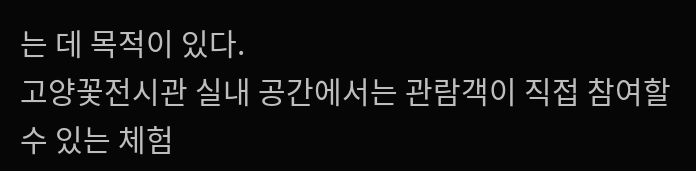는 데 목적이 있다.
고양꽃전시관 실내 공간에서는 관람객이 직접 참여할 수 있는 체험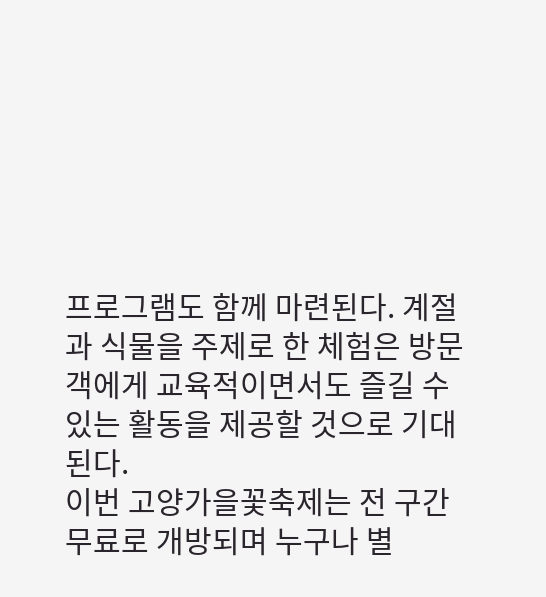프로그램도 함께 마련된다. 계절과 식물을 주제로 한 체험은 방문객에게 교육적이면서도 즐길 수 있는 활동을 제공할 것으로 기대된다.
이번 고양가을꽃축제는 전 구간 무료로 개방되며 누구나 별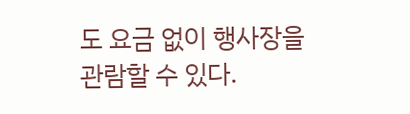도 요금 없이 행사장을 관람할 수 있다.